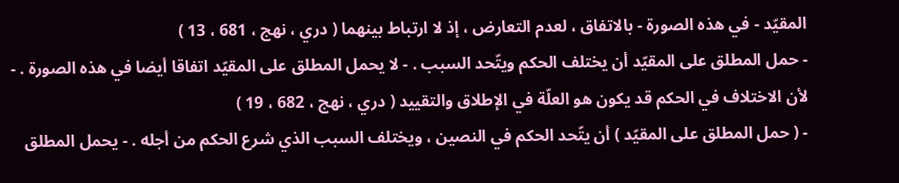المقيّد - في هذه الصورة - بالاتفاق ، لعدم التعارض ، إذ لا ارتباط بينهما ( دري ، نهج ، 681 ، 13 )
- حمل المطلق على المقيّد أن يختلف الحكم ويتّحد السبب . - لا يحمل المطلق على المقيّد اتفاقا أيضا في هذه الصورة . - لأن الاختلاف في الحكم قد يكون هو العلّة في الإطلاق والتقييد ( دري ، نهج ، 682 ، 19 )
- ( حمل المطلق على المقيّد ) أن يتّحد الحكم في النصين ، ويختلف السبب الذي شرع الحكم من أجله . - يحمل المطلق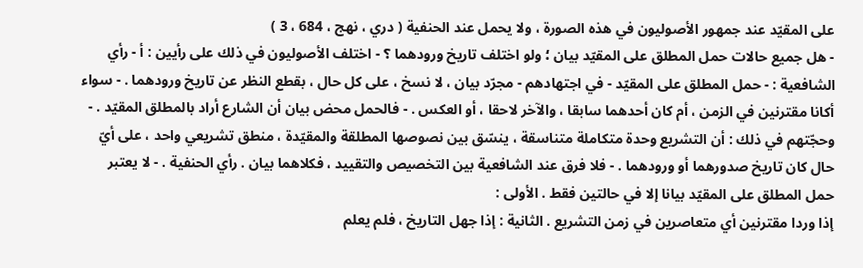على المقيّد عند جمهور الأصوليون في هذه الصورة ، ولا يحمل عند الحنفية ( دري ، نهج ، 684 ، 3 )
- هل جميع حالات حمل المطلق على المقيّد بيان ؛ ولو اختلف تاريخ ورودهما ؟ - اختلف الأصوليون في ذلك على رأيين : أ - رأي الشافعية : - حمل المطلق على المقيّد - في اجتهادهم - مجرّد بيان ، لا نسخ ، على كل حال ، بقطع النظر عن تاريخ ورودهما . - سواء أكانا مقترنين في الزمن ، أم كان أحدهما سابقا ، والآخر لاحقا ، أو العكس . - فالحمل محض بيان أن الشارع أراد بالمطلق المقيّد . - وحجّتهم في ذلك : أن التشريع وحدة متكاملة متناسقة ، ينسّق بين نصوصها المطلقة والمقيّدة ، منطق تشريعي واحد ، على أيّ حال كان تاريخ صدورهما أو ورودهما . - فلا فرق عند الشافعية بين التخصيص والتقييد ، فكلاهما بيان . رأي الحنفية . - لا يعتبر حمل المطلق على المقيّد بيانا إلا في حالتين فقط . الأولى :
إذا وردا مقترنين أي متعاصرين في زمن التشريع . الثانية : إذا جهل التاريخ ، فلم يعلم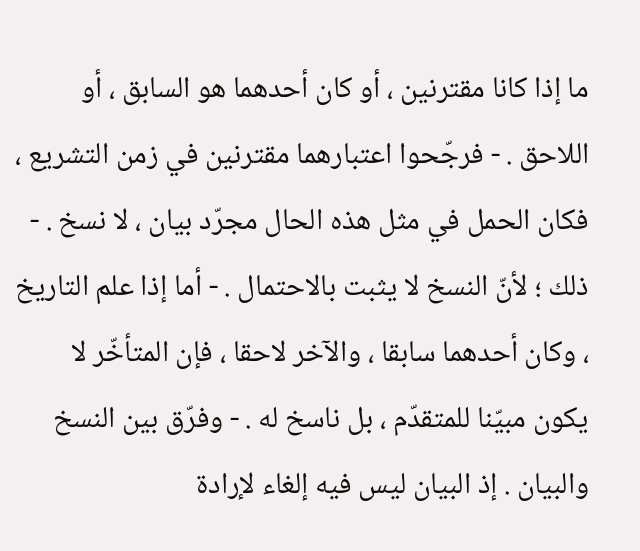ما إذا كانا مقترنين ، أو كان أحدهما هو السابق ، أو اللاحق . - فرجّحوا اعتبارهما مقترنين في زمن التشريع ، فكان الحمل في مثل هذه الحال مجرّد بيان ، لا نسخ . - ذلك ؛ لأنّ النسخ لا يثبت بالاحتمال . - أما إذا علم التاريخ ، وكان أحدهما سابقا ، والآخر لاحقا ، فإن المتأخّر لا يكون مبيّنا للمتقدّم ، بل ناسخ له . - وفرّق بين النسخ والبيان . إذ البيان ليس فيه إلغاء لإرادة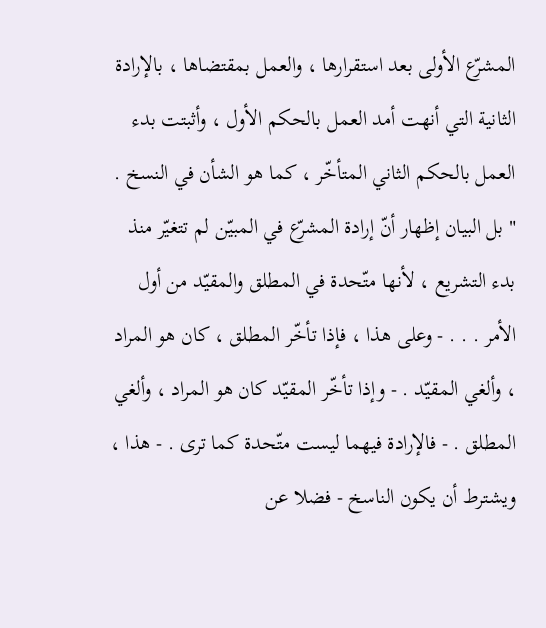المشرّع الأولى بعد استقرارها ، والعمل بمقتضاها ، بالإرادة الثانية التي أنهت أمد العمل بالحكم الأول ، وأثبتت بدء العمل بالحكم الثاني المتأخّر ، كما هو الشأن في النسخ . " بل البيان إظهار أنّ إرادة المشرّع في المبيّن لم تتغيّر منذ بدء التشريع ، لأنها متّحدة في المطلق والمقيّد من أول الأمر . . . - وعلى هذا ، فإذا تأخّر المطلق ، كان هو المراد ، وألغي المقيّد . - وإذا تأخّر المقيّد كان هو المراد ، وألغي المطلق . - فالإرادة فيهما ليست متّحدة كما ترى . - هذا ، ويشترط أن يكون الناسخ - فضلا عن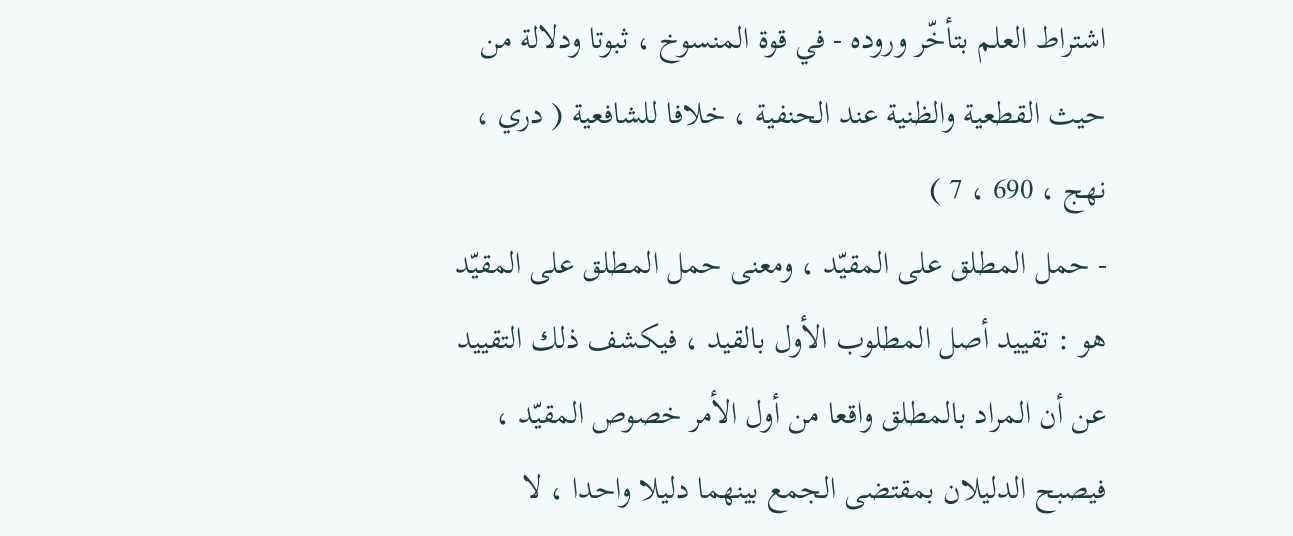اشتراط العلم بتأخّر وروده - في قوة المنسوخ ، ثبوتا ودلالة من حيث القطعية والظنية عند الحنفية ، خلافا للشافعية ( دري ، نهج ، 690 ، 7 )
- حمل المطلق على المقيّد ، ومعنى حمل المطلق على المقيّد هو : تقييد أصل المطلوب الأول بالقيد ، فيكشف ذلك التقييد عن أن المراد بالمطلق واقعا من أول الأمر خصوص المقيّد ، فيصبح الدليلان بمقتضى الجمع بينهما دليلا واحدا ، لا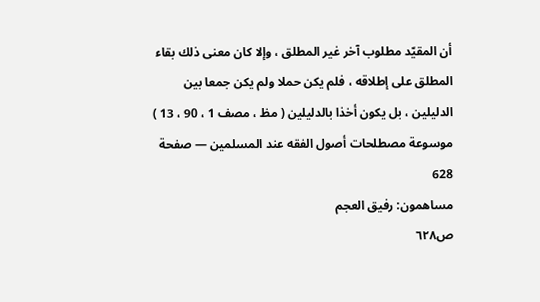أن المقيّد مطلوب آخر غير المطلق ، وإلا كان معنى ذلك بقاء المطلق على إطلاقه ، فلم يكن حملا ولم يكن جمعا بين الدليلين ، بل يكون أخذا بالدليلين ( مظ ، مصف 1 ، 90 ، 13 )
موسوعة مصطلحات أصول الفقه عند المسلمين — صفحة 628
مساهمون: رفيق العجم
ص٦٢٨